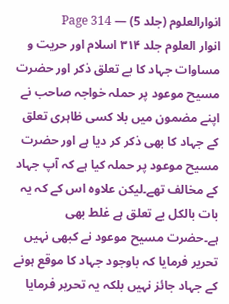انوارالعلوم (جلد 5) — Page 314
انوار العلوم جلد ۳۱۴ اسلام اور حریت و مساوات جہاد کا بے تعلق ذکر اور حضرت مسیح موعود پر حملہ خواجہ صاحب نے اپنے مضمون میں بلا کسی ظاہری تعلق کے جہاد کا بھی ذکر کر دیا ہے اور حضرت مسیح موعود پر حملہ کیا ہے کہ آپ جہاد کے مخالف تھے۔لیکن علاوہ اس کے کہ یہ بات بالکل بے تعلق ہے غلط بھی ہے۔حضرت مسیح موعود نے کبھی نہیں تحریر فرمایا کہ باوجود جہاد کا موقع ہونے کے جہاد جائز نہیں بلکہ یہ تحریر فرمایا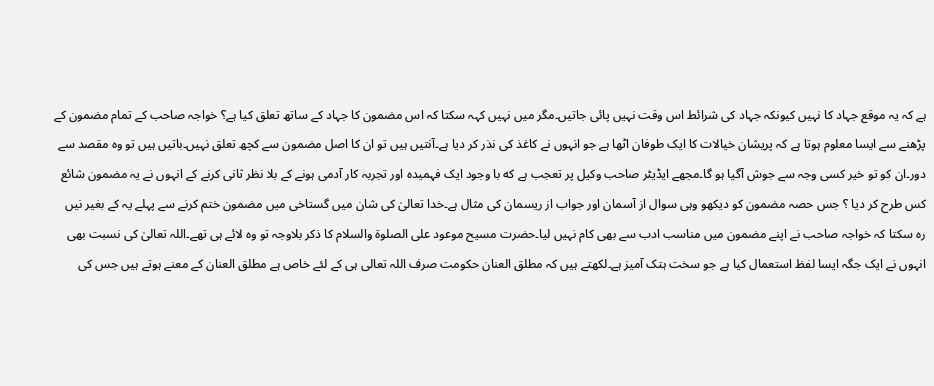ہے کہ یہ موقع جہاد کا نہیں کیونکہ جہاد کی شرائط اس وقت نہیں پائی جاتیں۔مگر میں نہیں کہہ سکتا کہ اس مضمون کا جہاد کے ساتھ تعلق کیا ہے؟ خواجہ صاحب کے تمام مضمون کے پڑھنے سے ایسا معلوم ہوتا ہے کہ پریشان خیالات کا ایک طوفان اٹھا ہے جو انہوں نے کاغذ کی نذر کر دیا ہے۔آنتیں ہیں تو ان کا اصل مضمون سے کچھ تعلق نہیں۔باتیں ہیں تو وہ مقصد سے دور۔ان کو تو خیر کسی وجہ سے جوش آگیا ہو گا۔مجھے ایڈیٹر صاحب وکیل پر تعجب ہے که با وجود ایک فہمیدہ اور تجربہ کار آدمی ہونے کے بلا نظر ثانی کرنے کے انہوں نے یہ مضمون شائع کس طرح کر دیا ؟ جس حصہ مضمون کو دیکھو وہی سوال از آسمان اور جواب از ریسمان کی مثال ہے۔خدا تعالیٰ کی شان میں گستاخی میں مضمون ختم کرنے سے پہلے یہ کے بغیر نیں رہ سکتا کہ خواجہ صاحب نے اپنے مضمون میں مناسب ادب سے بھی کام نہیں لیا۔حضرت مسیح موعود علی الصلوة والسلام کا ذکر بلاوجہ تو وہ لائے ہی تھے۔اللہ تعالیٰ کی نسبت بھی انہوں نے ایک جگہ ایسا لفظ استعمال کیا ہے جو سخت ہتک آمیز ہے۔لکھتے ہیں کہ مطلق العنان حکومت صرف اللہ تعالی ہی کے لئے خاص ہے مطلق العنان کے معنے ہوتے ہیں جس کی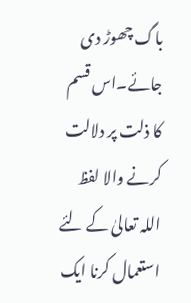باگ چھوڑ دی جائے۔اس قسم کا ذلت پر دلالت کرنے والا لفظ اللہ تعالیٰ کے لئے استعمال کرنا ایک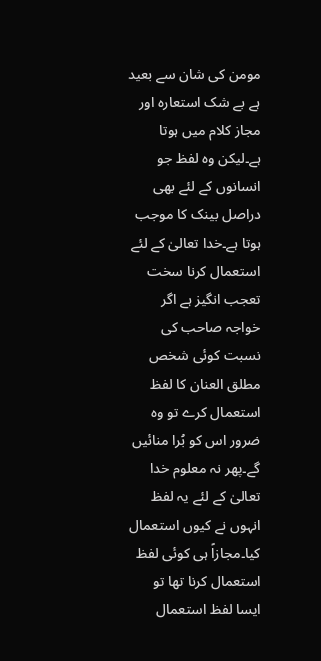مومن کی شان سے بعید ہے بے شک استعارہ اور مجاز کلام میں ہوتا ہے۔لیکن وہ لفظ جو انسانوں کے لئے بھی دراصل بینک کا موجب ہوتا ہے۔خدا تعالیٰ کے لئے استعمال کرنا سخت تعجب انگیز ہے اگر خواجہ صاحب کی نسبت کوئی شخص مطلق العنان کا لفظ استعمال کرے تو وہ ضرور اس کو بُرا منائیں گے۔پھر نہ معلوم خدا تعالیٰ کے لئے یہ لفظ انہوں نے کیوں استعمال کیا۔مجازاً ہی کوئی لفظ استعمال کرنا تھا تو ایسا لفظ استعمال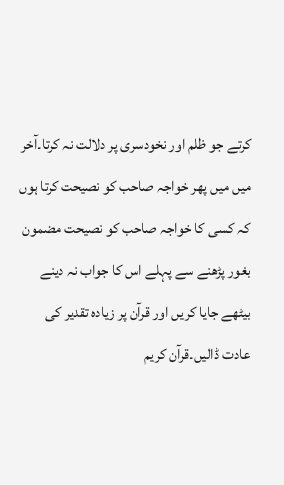کرتے جو ظلم اور نخودسری پر دلالت نہ کرتا۔آخر میں میں پھر خواجہ صاحب کو نصیحت کرتا ہوں کہ کسی کا خواجہ صاحب کو نصیحت مضمون بغور پڑھنے سے پہلے اس کا جواب نہ دینے بیٹھے جایا کریں اور قرآن پر زیادہ تقدیر کی عادت ڈالیں۔قرآن کریم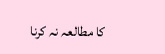کا مطالعہ نہ کرنا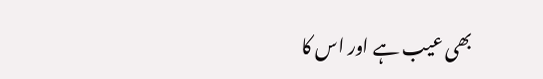بھی عیب ہے اور اس کا